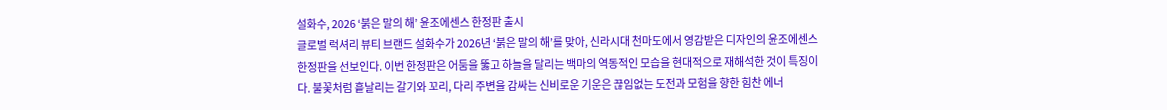설화수, 2026 ‘붉은 말의 해’ 윤조에센스 한정판 출시
글로벌 럭셔리 뷰티 브랜드 설화수가 2026년 ‘붉은 말의 해’를 맞아, 신라시대 천마도에서 영감받은 디자인의 윤조에센스 한정판을 선보인다. 이번 한정판은 어둠을 뚫고 하늘을 달리는 백마의 역동적인 모습을 현대적으로 재해석한 것이 특징이다. 불꽃처럼 흩날리는 갈기와 꼬리, 다리 주변을 감싸는 신비로운 기운은 끊임없는 도전과 모험을 향한 힘찬 에너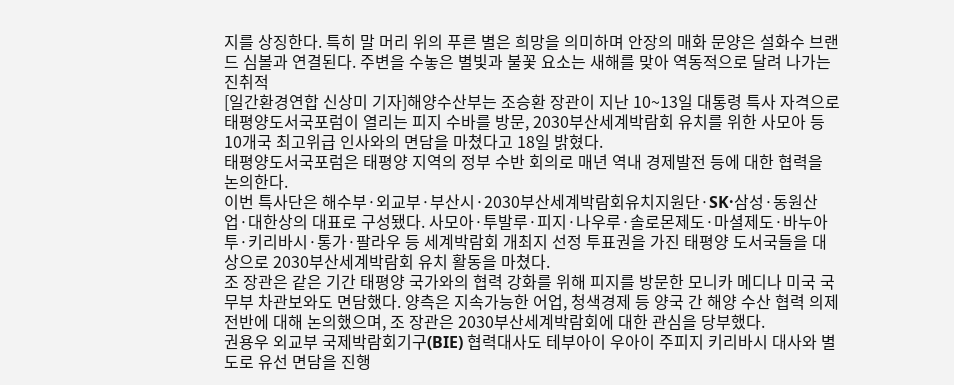지를 상징한다. 특히 말 머리 위의 푸른 별은 희망을 의미하며 안장의 매화 문양은 설화수 브랜드 심볼과 연결된다. 주변을 수놓은 별빛과 불꽃 요소는 새해를 맞아 역동적으로 달려 나가는 진취적
[일간환경연합 신상미 기자]해양수산부는 조승환 장관이 지난 10~13일 대통령 특사 자격으로 태평양도서국포럼이 열리는 피지 수바를 방문, 2030부산세계박람회 유치를 위한 사모아 등 10개국 최고위급 인사와의 면담을 마쳤다고 18일 밝혔다.
태평양도서국포럼은 태평양 지역의 정부 수반 회의로 매년 역내 경제발전 등에 대한 협력을 논의한다.
이번 특사단은 해수부·외교부·부산시·2030부산세계박람회유치지원단·SK·삼성·동원산업·대한상의 대표로 구성됐다. 사모아·투발루·피지·나우루·솔로몬제도·마셜제도·바누아투·키리바시·통가·팔라우 등 세계박람회 개최지 선정 투표권을 가진 태평양 도서국들을 대상으로 2030부산세계박람회 유치 활동을 마쳤다.
조 장관은 같은 기간 태평양 국가와의 협력 강화를 위해 피지를 방문한 모니카 메디나 미국 국무부 차관보와도 면담했다. 양측은 지속가능한 어업, 청색경제 등 양국 간 해양 수산 협력 의제 전반에 대해 논의했으며, 조 장관은 2030부산세계박람회에 대한 관심을 당부했다.
권용우 외교부 국제박람회기구(BIE) 협력대사도 테부아이 우아이 주피지 키리바시 대사와 별도로 유선 면담을 진행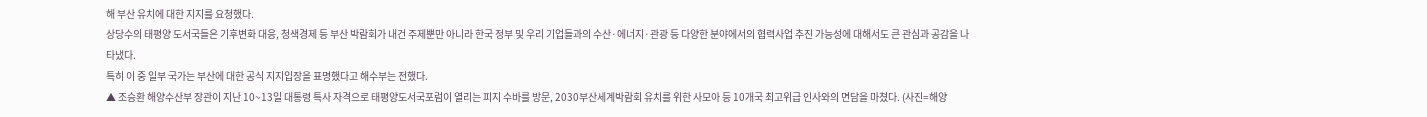해 부산 유치에 대한 지지를 요청했다.
상당수의 태평양 도서국들은 기후변화 대응, 청색경제 등 부산 박람회가 내건 주제뿐만 아니라 한국 정부 및 우리 기업들과의 수산·에너지·관광 등 다양한 분야에서의 협력사업 추진 가능성에 대해서도 큰 관심과 공감을 나타냈다.
특히 이 중 일부 국가는 부산에 대한 공식 지지입장을 표명했다고 해수부는 전했다.
▲ 조승환 해양수산부 장관이 지난 10~13일 대통령 특사 자격으로 태평양도서국포럼이 열리는 피지 수바를 방문, 2030부산세계박람회 유치를 위한 사모아 등 10개국 최고위급 인사와의 면담을 마쳤다. (사진=해양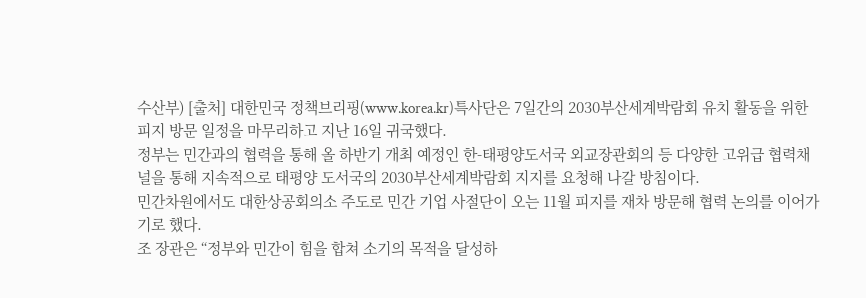수산부) [출처] 대한민국 정책브리핑(www.korea.kr)특사단은 7일간의 2030부산세계박람회 유치 활동을 위한 피지 방문 일정을 마무리하고 지난 16일 귀국했다.
정부는 민간과의 협력을 통해 올 하반기 개최 예정인 한-태평양도서국 외교장관회의 등 다양한 고위급 협력채널을 통해 지속적으로 태평양 도서국의 2030부산세계박람회 지지를 요청해 나갈 방침이다.
민간차원에서도 대한상공회의소 주도로 민간 기업 사절단이 오는 11월 피지를 재차 방문해 협력 논의를 이어가기로 했다.
조 장관은 “정부와 민간이 힘을 합쳐 소기의 목적을 달성하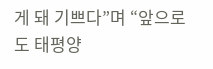게 돼 기쁘다”며 “앞으로도 태평양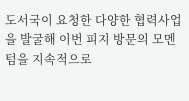도서국이 요청한 다양한 협력사업을 발굴해 이번 피지 방문의 모멘텀을 지속적으로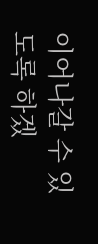이어나갈 수 있도록 하겠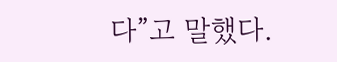다”고 말했다.